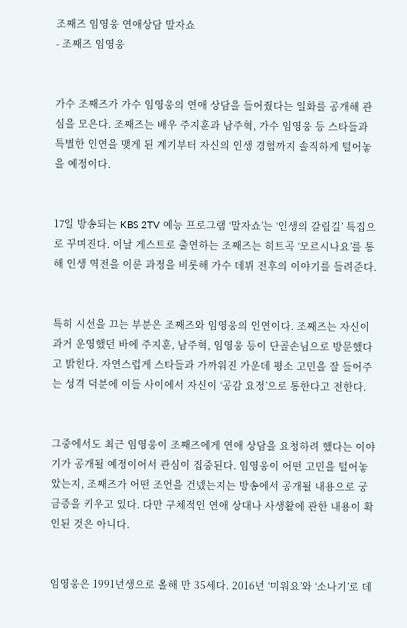조째즈 임영웅 연애상담 말자쇼
- 조째즈 임영웅


가수 조째즈가 가수 임영웅의 연애 상담을 들어줬다는 일화를 공개해 관심을 모은다. 조째즈는 배우 주지훈과 남주혁, 가수 임영웅 등 스타들과 특별한 인연을 맺게 된 계기부터 자신의 인생 경험까지 솔직하게 털어놓을 예정이다.


17일 방송되는 KBS 2TV 예능 프로그램 ‘말자쇼’는 ‘인생의 갈림길’ 특집으로 꾸며진다. 이날 게스트로 출연하는 조째즈는 히트곡 ‘모르시나요’를 통해 인생 역전을 이룬 과정을 비롯해 가수 데뷔 전후의 이야기를 들려준다.


특히 시선을 끄는 부분은 조째즈와 임영웅의 인연이다. 조째즈는 자신이 과거 운영했던 바에 주지훈, 남주혁, 임영웅 등이 단골손님으로 방문했다고 밝힌다. 자연스럽게 스타들과 가까워진 가운데 평소 고민을 잘 들어주는 성격 덕분에 이들 사이에서 자신이 ‘공감 요정’으로 통한다고 전한다.


그중에서도 최근 임영웅이 조째즈에게 연애 상담을 요청하려 했다는 이야기가 공개될 예정이어서 관심이 집중된다. 임영웅이 어떤 고민을 털어놓았는지, 조째즈가 어떤 조언을 건넸는지는 방송에서 공개될 내용으로 궁금증을 키우고 있다. 다만 구체적인 연애 상대나 사생활에 관한 내용이 확인된 것은 아니다.


임영웅은 1991년생으로 올해 만 35세다. 2016년 ‘미워요’와 ‘소나기’로 데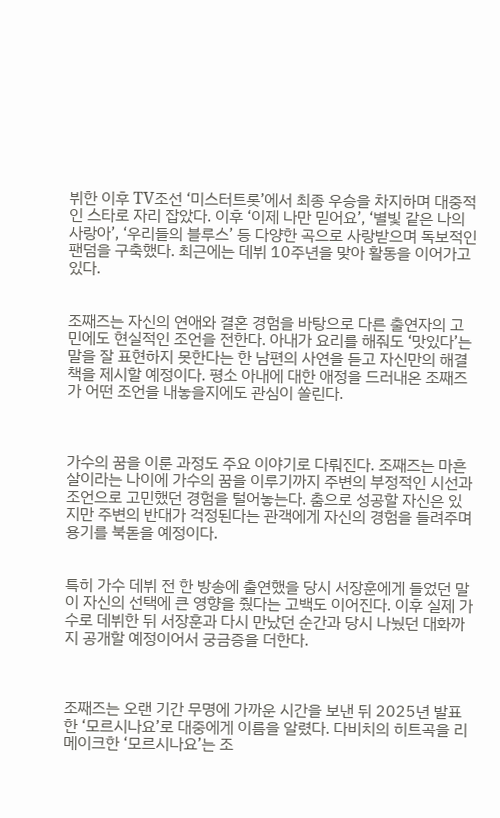뷔한 이후 TV조선 ‘미스터트롯’에서 최종 우승을 차지하며 대중적인 스타로 자리 잡았다. 이후 ‘이제 나만 믿어요’, ‘별빛 같은 나의 사랑아’, ‘우리들의 블루스’ 등 다양한 곡으로 사랑받으며 독보적인 팬덤을 구축했다. 최근에는 데뷔 10주년을 맞아 활동을 이어가고 있다.


조째즈는 자신의 연애와 결혼 경험을 바탕으로 다른 출연자의 고민에도 현실적인 조언을 전한다. 아내가 요리를 해줘도 ‘맛있다’는 말을 잘 표현하지 못한다는 한 남편의 사연을 듣고 자신만의 해결책을 제시할 예정이다. 평소 아내에 대한 애정을 드러내온 조째즈가 어떤 조언을 내놓을지에도 관심이 쏠린다.



가수의 꿈을 이룬 과정도 주요 이야기로 다뤄진다. 조째즈는 마흔 살이라는 나이에 가수의 꿈을 이루기까지 주변의 부정적인 시선과 조언으로 고민했던 경험을 털어놓는다. 춤으로 성공할 자신은 있지만 주변의 반대가 걱정된다는 관객에게 자신의 경험을 들려주며 용기를 북돋을 예정이다.


특히 가수 데뷔 전 한 방송에 출연했을 당시 서장훈에게 들었던 말이 자신의 선택에 큰 영향을 줬다는 고백도 이어진다. 이후 실제 가수로 데뷔한 뒤 서장훈과 다시 만났던 순간과 당시 나눴던 대화까지 공개할 예정이어서 궁금증을 더한다.



조째즈는 오랜 기간 무명에 가까운 시간을 보낸 뒤 2025년 발표한 ‘모르시나요’로 대중에게 이름을 알렸다. 다비치의 히트곡을 리메이크한 ‘모르시나요’는 조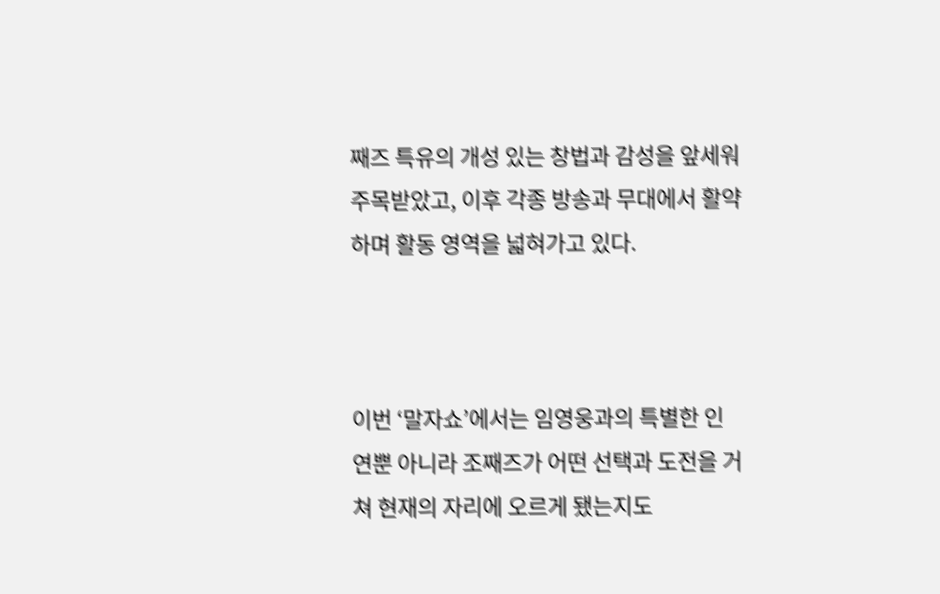째즈 특유의 개성 있는 창법과 감성을 앞세워 주목받았고, 이후 각종 방송과 무대에서 활약하며 활동 영역을 넓혀가고 있다.



이번 ‘말자쇼’에서는 임영웅과의 특별한 인연뿐 아니라 조째즈가 어떤 선택과 도전을 거쳐 현재의 자리에 오르게 됐는지도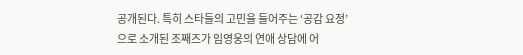공개된다. 특히 스타들의 고민을 들어주는 ‘공감 요정’으로 소개된 조째즈가 임영웅의 연애 상담에 어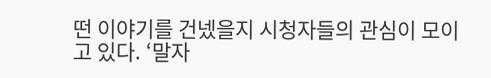떤 이야기를 건넸을지 시청자들의 관심이 모이고 있다. ‘말자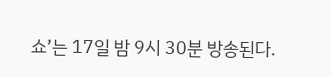쇼’는 17일 밤 9시 30분 방송된다.